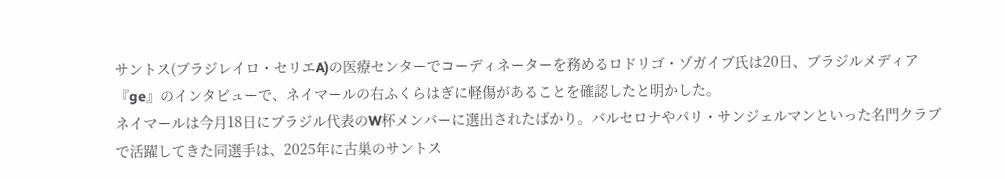サントス(ブラジレイロ・セリエA)の医療センターでコーディネーターを務めるロドリゴ・ゾガイブ氏は20日、ブラジルメディア『ge』のインタビューで、ネイマールの右ふくらはぎに軽傷があることを確認したと明かした。
ネイマールは今月18日にブラジル代表のW杯メンバーに選出されたばかり。バルセロナやパリ・サンジェルマンといった名門クラブで活躍してきた同選手は、2025年に古巣のサントス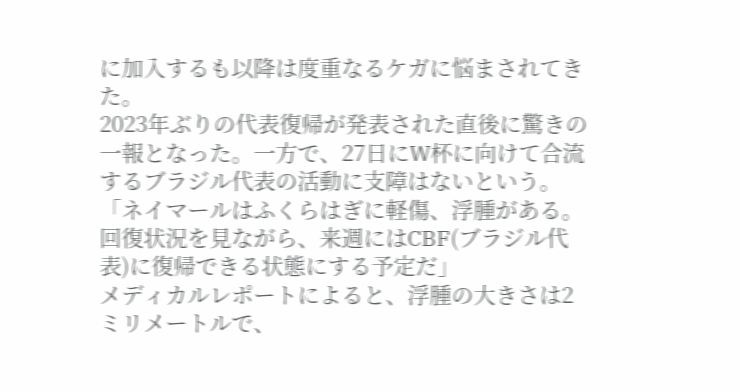に加入するも以降は度重なるケガに悩まされてきた。
2023年ぶりの代表復帰が発表された直後に驚きの一報となった。一方で、27日にW杯に向けて合流するブラジル代表の活動に支障はないという。
「ネイマールはふくらはぎに軽傷、浮腫がある。回復状況を見ながら、来週にはCBF(ブラジル代表)に復帰できる状態にする予定だ」
メディカルレポートによると、浮腫の大きさは2ミリメートルで、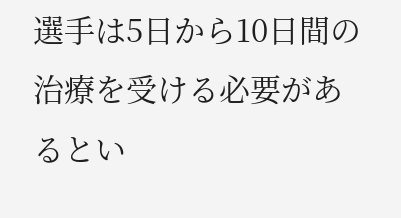選手は5日から10日間の治療を受ける必要があるとい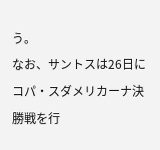う。
なお、サントスは26日にコパ・スダメリカーナ決勝戦を行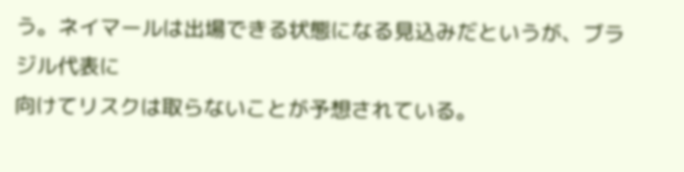う。ネイマールは出場できる状態になる見込みだというが、ブラジル代表に
向けてリスクは取らないことが予想されている。